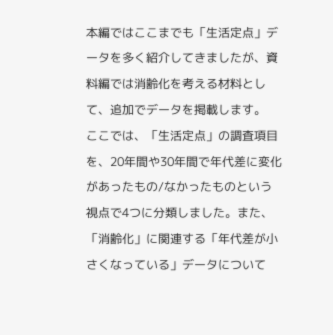本編ではここまでも「生活定点」データを多く紹介してきましたが、資料編では消齢化を考える材料として、追加でデータを掲載します。
ここでは、「生活定点」の調査項目を、20年間や30年間で年代差に変化があったもの/なかったものという視点で4つに分類しました。また、「消齢化」に関連する「年代差が小さくなっている」データについて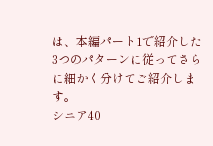は、本編パート1で紹介した3つのパターンに従ってさらに細かく分けてご紹介します。
シニア40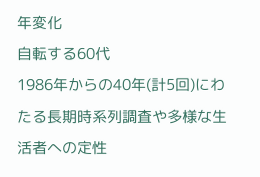年変化
自転する60代
1986年からの40年(計5回)にわたる長期時系列調査や多様な生活者への定性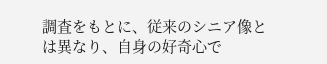調査をもとに、従来のシニア像とは異なり、自身の好奇心で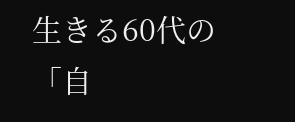生きる60代の「自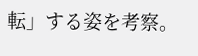転」する姿を考察。